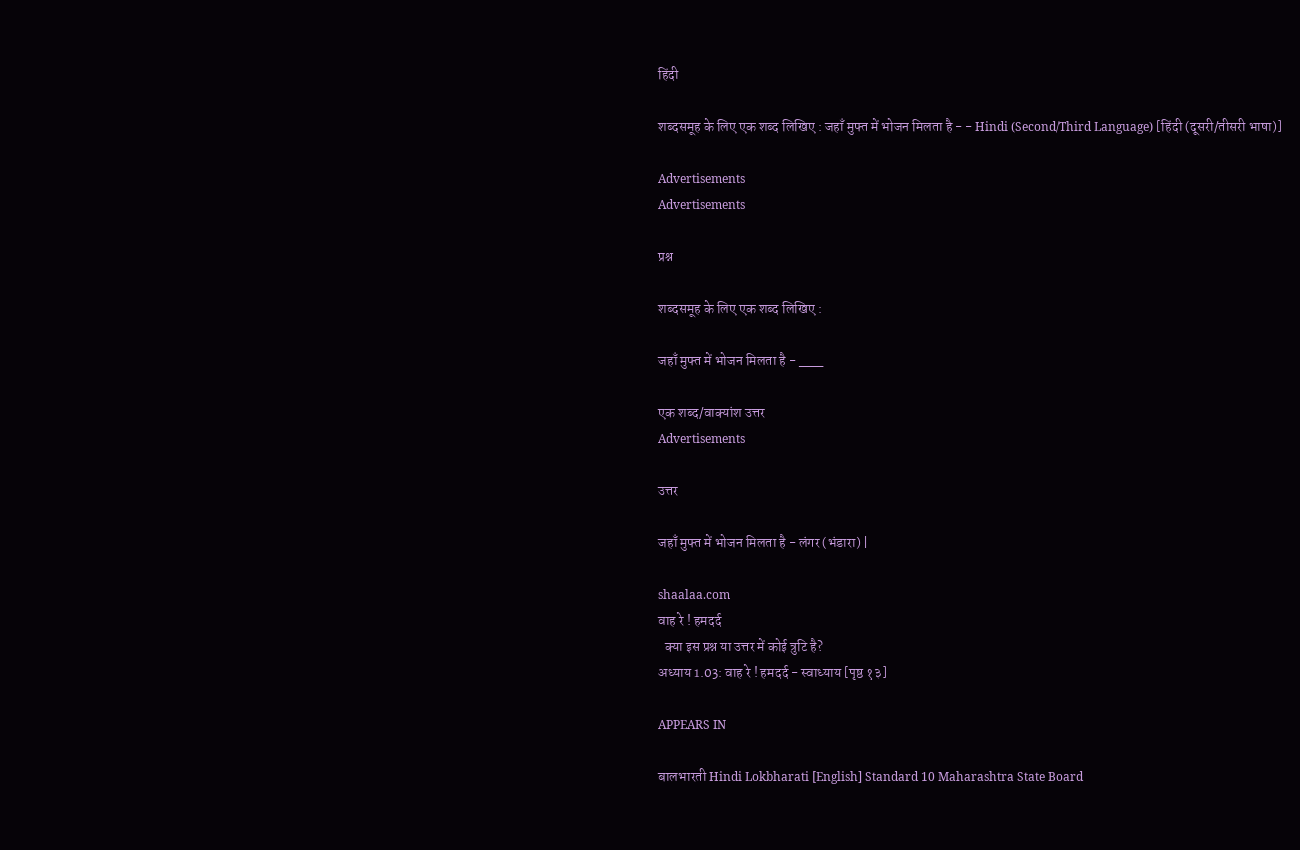हिंदी

शब्‍दसमूह के लिए एक शब्‍द लिखिए : जहाँ मुफ्त में भोजन मिलता है - - Hindi (Second/Third Language) [हिंदी (दूसरी/तीसरी भाषा)]

Advertisements
Advertisements

प्रश्न

शब्‍दसमूह के लिए एक शब्‍द लिखिए :

जहाँ मुफ्त में भोजन मिलता है - ___

एक शब्द/वाक्यांश उत्तर
Advertisements

उत्तर

जहाँ मुफ्त में भोजन मिलता है - लंगर (भंडारा) |

shaalaa.com
वाह रे ! हमदर्द
  क्या इस प्रश्न या उत्तर में कोई त्रुटि है?
अध्याय 1.03: वाह रे ! हमदर्द - स्‍वाध्याय [पृष्ठ १३]

APPEARS IN

बालभारती Hindi Lokbharati [English] Standard 10 Maharashtra State Board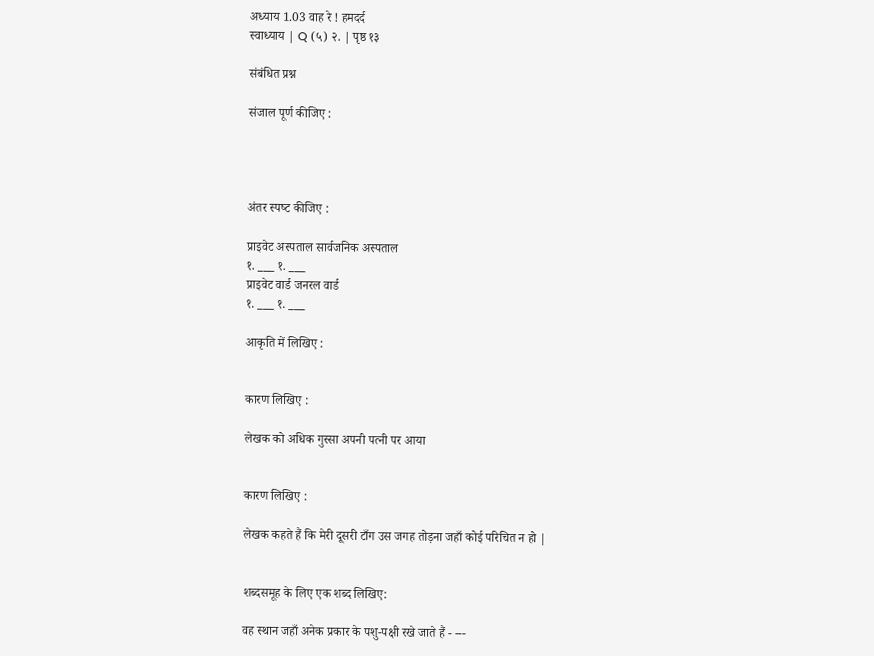अध्याय 1.03 वाह रे ! हमदर्द
स्‍वाध्याय | Q (५) २. | पृष्ठ १३

संबंधित प्रश्न

संजाल पूर्ण कीजिए :




अंतर स्‍पष्‍ट कीजिए :

प्राइवेट अस्‍पताल सार्वजनिक अस्‍पताल
१. ___ १. ___
प्राइवेट वार्ड जनरल वार्ड
१. ___ १. ___

आकृति में लिखिए :


कारण लिखिए :

लेखक को अधिक गुस्‍सा अपनी पत्‍नी पर आया


कारण लिखिए :

लेखक कहते हैं कि मेरी दूसरी टाँग उस जगह तोड़ना जहाँ कोई परिचित न हो |


शब्‍दसमूह के लिए एक शब्‍द लिखिए:

वह स्‍थान जहाँ अनेक प्रकार के पशु-पक्षी रखे जाते हैं - ---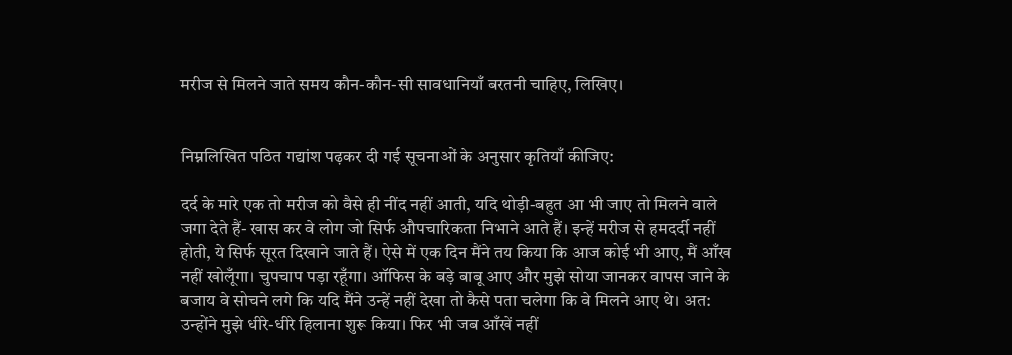मरीज से मिलने जाते समय कौन-कौन-सी सावधानियाँ बरतनी चाहिए, लिखिए।


निम्नलिखित पठित गद्यांश पढ़कर दी गई सूचनाओं के अनुसार कृतियाँ कीजिए:

दर्द के मारे एक तो मरीज को वैसे ही नींद नहीं आती, यदि थोड़ी-बहुत आ भी जाए तो मिलने वाले जगा देते हैं- खास कर वे लोग जो सिर्फ औपचारिकता निभाने आते हैं। इन्हें मरीज से हमदर्दी नहीं होती, ये सिर्फ सूरत दिखाने जाते हैं। ऐसे में एक दिन मैंने तय किया कि आज कोई भी आए, मैं आँख नहीं खोलूँगा। चुपचाप पड़ा रहूँगा। ऑफिस के बड़े बाबू आए और मुझे सोया जानकर वापस जाने के बजाय वे सोचने लगे कि यदि मैंने उन्हें नहीं देखा तो कैसे पता चलेगा कि वे मिलने आए थे। अत: उन्होंने मुझे धीरे-धीरे हिलाना शुरू किया। फिर भी जब आँखें नहीं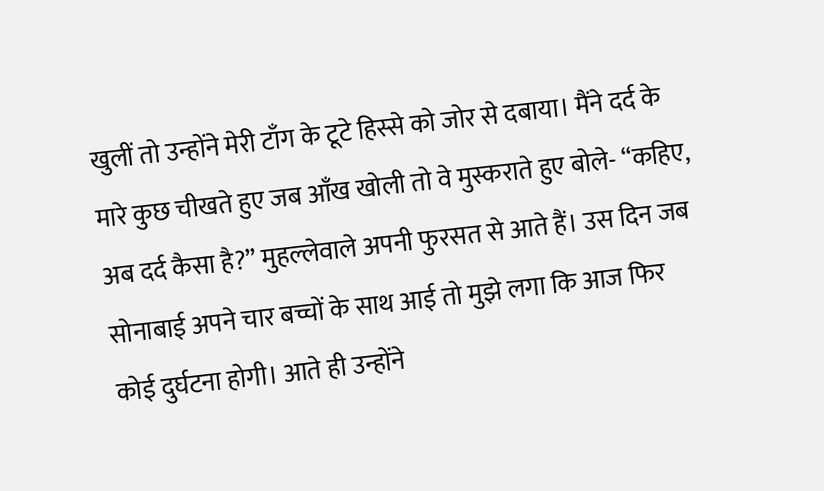खुलीं तो उन्होंने मेरी टाँग के टूटे हिस्से को जोर से दबाया। मैंने दर्द के मारे कुछ चीखते हुए जब आँख खोली तो वे मुस्कराते हुए बोले- “कहिए, अब दर्द कैसा है?” मुहल्लेवाले अपनी फुरसत से आते हैं। उस दिन जब सोनाबाई अपने चार बच्चों के साथ आई तो मुझे लगा कि आज फिर कोई दुर्घटना होगी। आते ही उन्होंने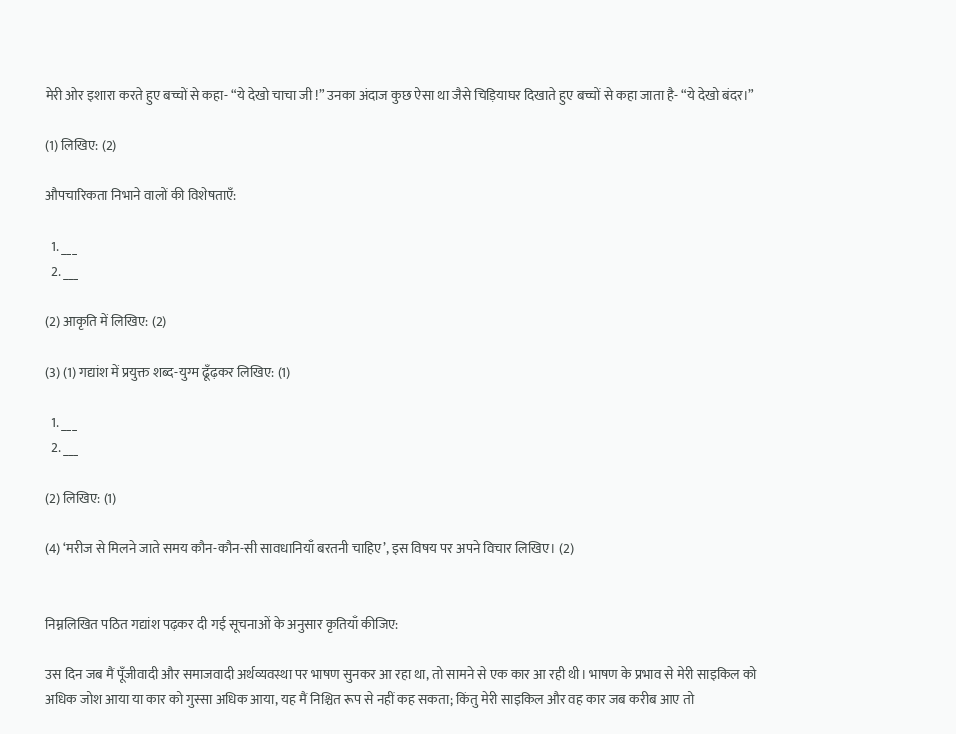मेरी ओर इशारा करते हुए बच्चों से कहा- “ये देखो चाचा जी !” उनका अंदाज कुछ ऐसा था जैसे चिड़ियाघर दिखाते हुए बच्चों से कहा जाता है- “ये देखो बंदर।”

(1) लिखिए: (2)

औपचारिकता निभाने वालों की विशेषताएँ:

  1. ___
  2. ___

(2) आकृति में लिखिए: (2)

(3) (1) गद्यांश में प्रयुक्त शब्द-युग्म ढूँढ़कर लिखिए: (1)

  1. ___
  2. ___

(2) लिखिए: (1)

(4) ‘मरीज से मिलने जाते समय कौन-कौन-सी सावधानियाँ बरतनी चाहिए’, इस विषय पर अपने विचार लिखिए। (2)


निम्नलिखित पठित गद्यांश पढ़कर दी गई सूचनाओं के अनुसार कृतियाँ कीजिए:

उस दिन जब मैं पूँजीवादी और समाजवादी अर्थव्यवस्था पर भाषण सुनकर आ रहा था, तो सामने से एक कार आ रही थी। भाषण के प्रभाव से मेरी साइकिल को अधिक जोश आया या कार को गुस्सा अधिक आया, यह मैं निश्चित रूप से नहीं कह सकता; किंतु मेरी साइकिल और वह कार जब करीब आए तो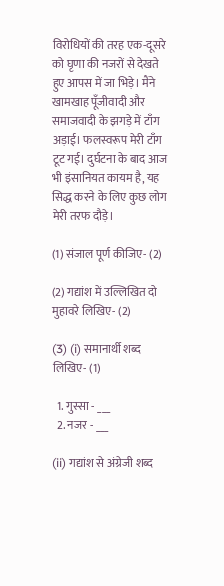विरोधियों की तरह एक-दूसरे को घृणा की नजरों से देखते हुए आपस में जा भिड़े। मैंने खामखाह पूँजीवादी और समाजवादी के झगड़े में टाँग अड़ाई। फलस्वरूप मेरी टाँग टूट गई। दुर्घटना के बाद आज भी इंसानियत कायम है, यह सिद्ध करने के लिए कुछ लोग मेरी तरफ दौड़े।

(1) संजाल पूर्ण कीजिए- (2)

(2) गद्यांश में उल्लिखित दो मुहावरे लिखिए- (2)

(3) (i) समानार्थी शब्द लिखिए- (1)

  1. गुस्सा - ___
  2. नजर - ___

(ii) गद्यांश से अंग्रेजी शब्द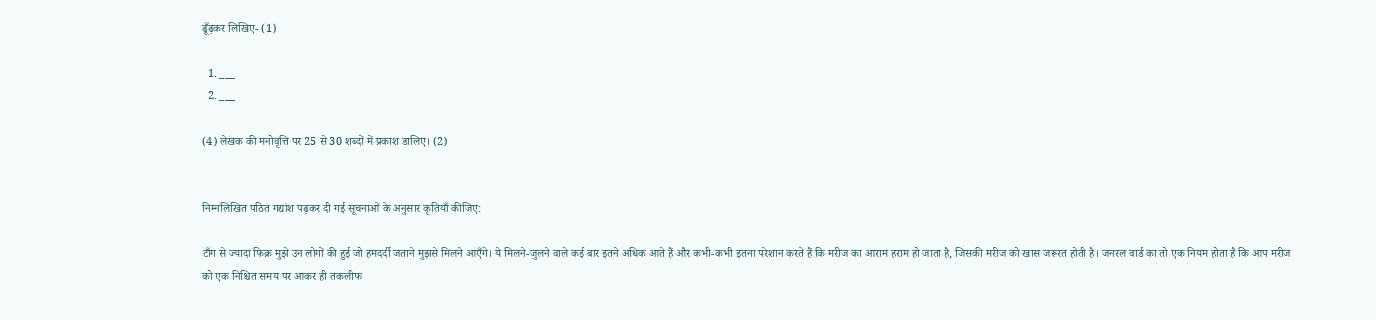ढूँढ़कर लिखिए- (1)

  1. ___
  2. ___

(4) लेखक की मनोवृत्ति पर 25 से 30 शब्दों में प्रकाश डालिए। (2)


निम्नलिखित पठित गद्यांश पढ़कर दी गई सूचनाओं के अनुसार कृतियाँ कीजिए:

टाँग से ज्यादा फिक्र मुझे उन लोगों की हुई जो हमदर्दी जताने मुझसे मिलने आएँगे। ये मिलने-जुलने वाले कई बार इतने अधिक आते हैं और कभी-कभी इतना परेशान करते हैं कि मरीज का आराम हराम हो जाता है, जिसकी मरीज को खास जरूरत होती है। जनरल वार्ड का तो एक नियम होता है कि आप मरीज को एक निश्चित समय पर आकर ही तकलीफ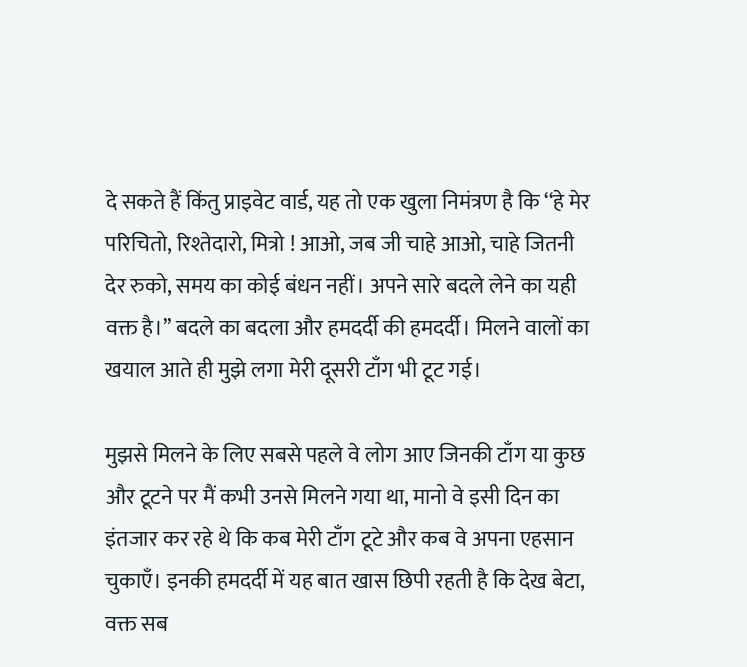दे सकते हैं किंतु प्राइवेट वार्ड, यह तो एक खुला निमंत्रण है कि ‘‘हे मेर परिचितो, रिश्तेदारो, मित्रो ! आओ, जब जी चाहे आओ, चाहे जितनी देर रुको, समय का कोई बंधन नहीं। अपने सारे बदले लेने का यही वक्त है।’’ बदले का बदला और हमदर्दी की हमदर्दी। मिलने वालों का खयाल आते ही मुझे लगा मेरी दूसरी टाँग भी टूट गई।

मुझसे मिलने के लिए सबसे पहले वे लोग आए जिनकी टाँग या कुछ और टूटने पर मैं कभी उनसे मिलने गया था, मानो वे इसी दिन का इंतजार कर रहे थे कि कब मेरी टाँग टूटे और कब वे अपना एहसान चुकाएँ। इनकी हमदर्दी में यह बात खास छिपी रहती है कि देख बेटा, वक्त सब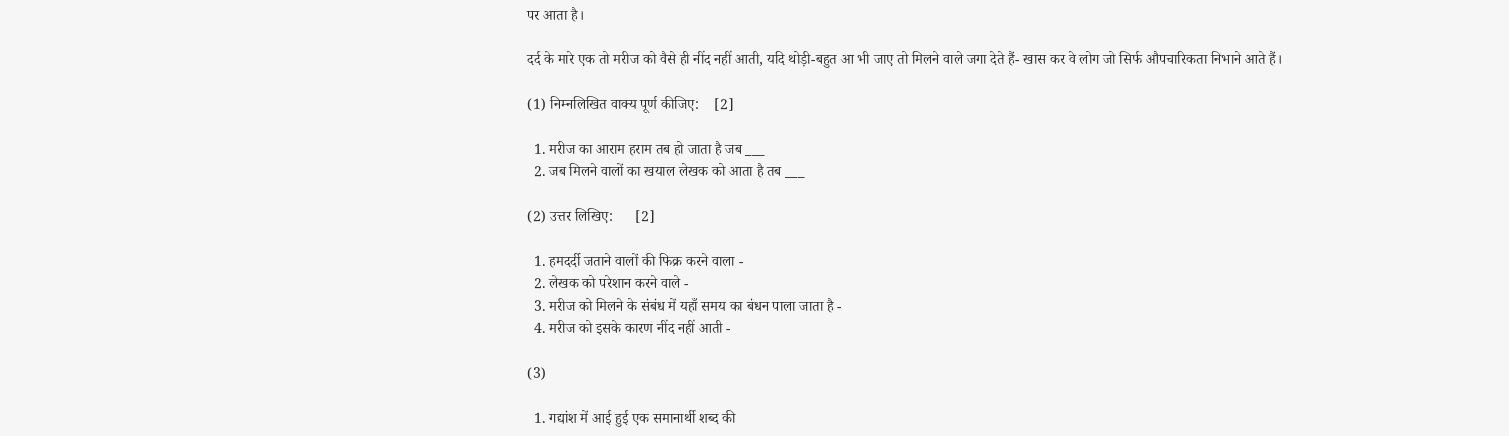पर आता है।

दर्द के मारे एक तो मरीज को वैसे ही नींद नहीं आती, यदि थोड़ी-बहुत आ भी जाए तो मिलने वाले जगा देते हैं- खास कर वे लोग जो सिर्फ औपचारिकता निभाने आते हैं।

(1) निम्नलिखित वाक्य पूर्ण कीजिए:    [2]

  1. मरीज का आराम हराम तब हो जाता है जब ___
  2. जब मिलने वालों का खयाल लेखक को आता है तब ___

(2) उत्तर लिखिए:      [2]

  1. हमदर्दी जताने वालों की फिक्र करने वाला -
  2. लेखक को परेशान करने वाले -
  3. मरीज को मिलने के संबंध में यहाँ समय का बंधन पाला जाता है -
  4. मरीज को इसके कारण नींद नहीं आती -

(3)

  1. गद्यांश में आई हुई एक समानार्थी शब्द की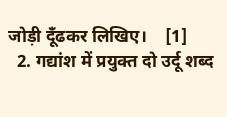जोड़ी दूँढकर लिखिए।    [1]
  2. गद्यांश में प्रयुक्त दो उर्दू शब्द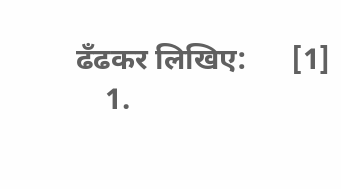ढँढकर लिखिए:      [1]
    1.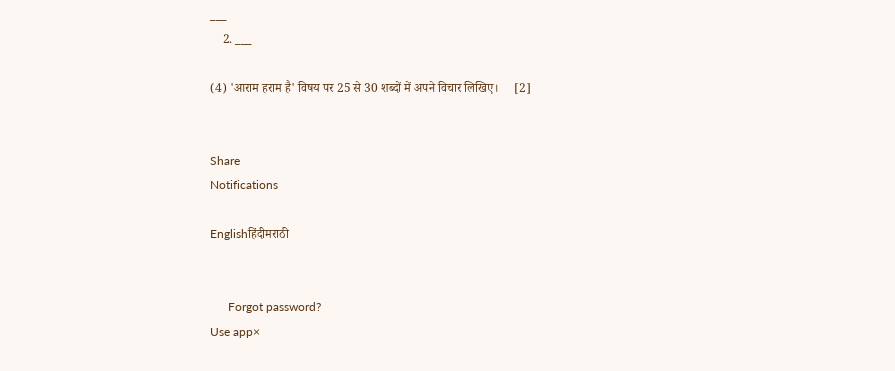___
    2. ___

(4) 'आराम हराम है' विषय पर 25 से 30 शब्दों में अपने विचार लिखिए।     [2]


Share
Notifications

Englishहिंदीमराठी


      Forgot password?
Use app×